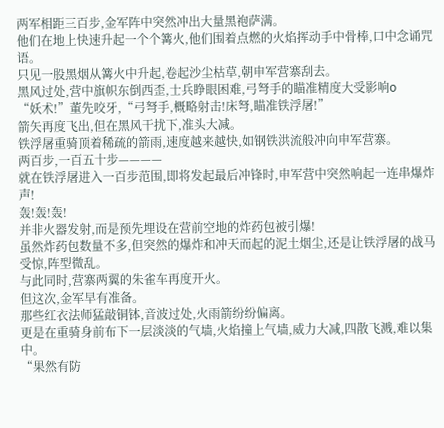两军相距三百步,金军阵中突然冲出大量黑袍萨满。
他们在地上快速升起一个个篝火,他们围着点燃的火焰挥动手中骨棒,口中念诵咒语。
只见一股黑烟从篝火中升起,卷起沙尘枯草,朝申军营寨刮去。
黑风过处,营中旗帜东倒西歪,士兵睁眼困难,弓弩手的瞄准精度大受影响o
“妖术!”董先咬牙,“弓弩手,概略射击!床弩,瞄准铁浮屠!”
箭矢再度飞出,但在黑风干扰下,准头大减。
铁浮屠重骑顶着稀疏的箭雨,速度越来越快,如钢铁洪流般冲向申军营寨。
两百步,一百五十步————
就在铁浮屠进入一百步范围,即将发起最后冲锋时,申军营中突然响起一连串爆炸声!
轰!轰!轰!
并非火器发射,而是预先埋设在营前空地的炸药包被引爆!
虽然炸药包数量不多,但突然的爆炸和冲天而起的泥土烟尘,还是让铁浮屠的战马受惊,阵型微乱。
与此同时,营寨两翼的朱雀车再度开火。
但这次,金军早有准备。
那些红衣法师猛敲铜钵,音波过处,火雨箭纷纷偏离。
更是在重骑身前布下一层淡淡的气墙,火焰撞上气墙,威力大减,四散飞溅,难以集中。
“果然有防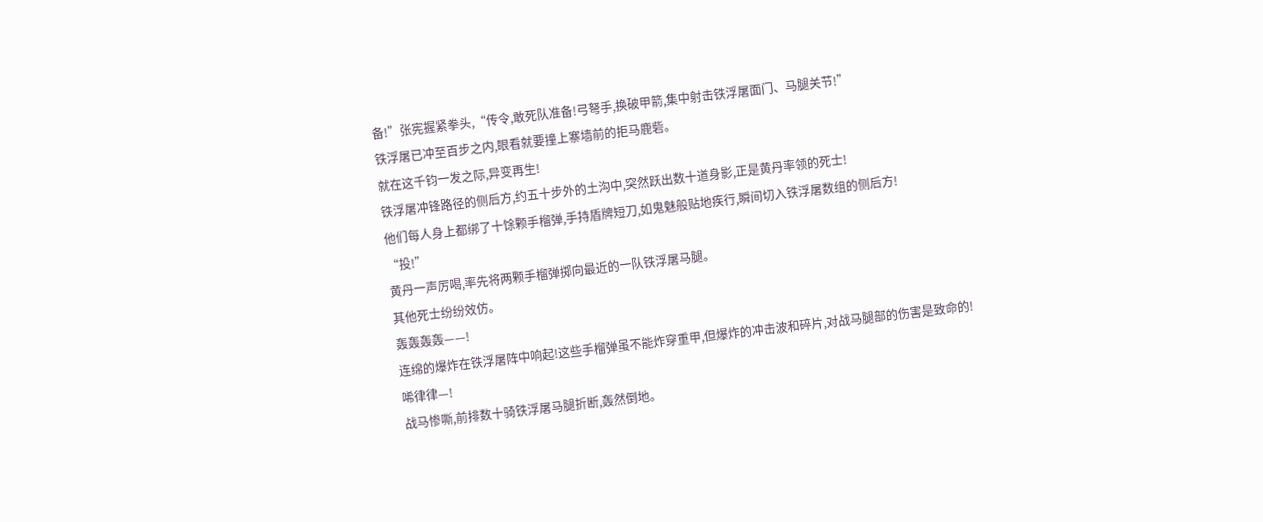备!”张宪握紧拳头,“传令,敢死队准备!弓弩手,换破甲箭,集中射击铁浮屠面门、马腿关节!”
铁浮屠已冲至百步之内,眼看就要撞上寨墙前的拒马鹿砦。
就在这千钧一发之际,异变再生!
铁浮屠冲锋路径的侧后方,约五十步外的土沟中,突然跃出数十道身影,正是黄丹率领的死士!
他们每人身上都绑了十馀颗手榴弹,手持盾牌短刀,如鬼魅般贴地疾行,瞬间切入铁浮屠数组的侧后方!
“投!”
黄丹一声厉喝,率先将两颗手榴弹掷向最近的一队铁浮屠马腿。
其他死士纷纷效仿。
轰轰轰轰——!
连绵的爆炸在铁浮屠阵中响起!这些手榴弹虽不能炸穿重甲,但爆炸的冲击波和碎片,对战马腿部的伤害是致命的!
唏律律—!
战马惨嘶,前排数十骑铁浮屠马腿折断,轰然倒地。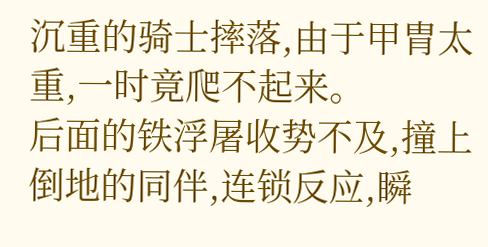沉重的骑士摔落,由于甲胄太重,一时竟爬不起来。
后面的铁浮屠收势不及,撞上倒地的同伴,连锁反应,瞬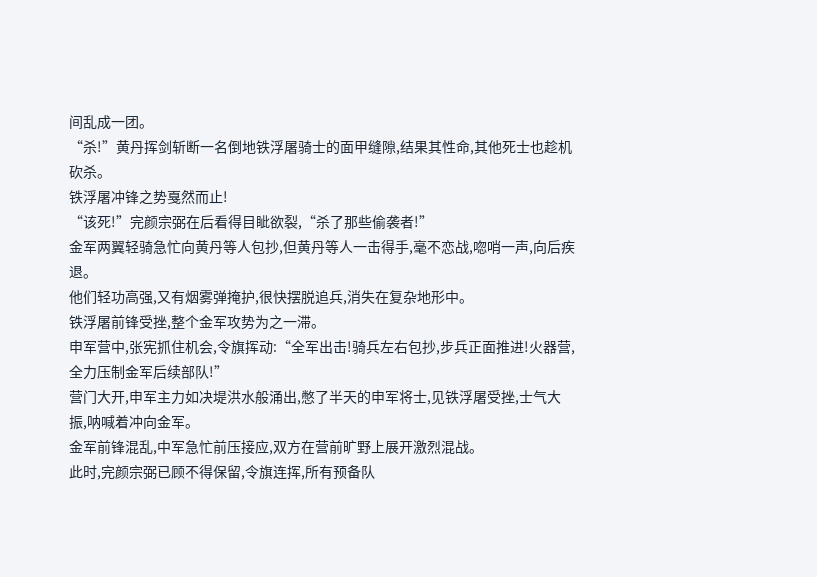间乱成一团。
“杀!”黄丹挥剑斩断一名倒地铁浮屠骑士的面甲缝隙,结果其性命,其他死士也趁机砍杀。
铁浮屠冲锋之势戛然而止!
“该死!”完颜宗弼在后看得目眦欲裂,“杀了那些偷袭者!”
金军两翼轻骑急忙向黄丹等人包抄,但黄丹等人一击得手,毫不恋战,唿哨一声,向后疾退。
他们轻功高强,又有烟雾弹掩护,很快摆脱追兵,消失在复杂地形中。
铁浮屠前锋受挫,整个金军攻势为之一滞。
申军营中,张宪抓住机会,令旗挥动:“全军出击!骑兵左右包抄,步兵正面推进!火器营,全力压制金军后续部队!”
营门大开,申军主力如决堤洪水般涌出,憋了半天的申军将士,见铁浮屠受挫,士气大振,呐喊着冲向金军。
金军前锋混乱,中军急忙前压接应,双方在营前旷野上展开激烈混战。
此时,完颜宗弼已顾不得保留,令旗连挥,所有预备队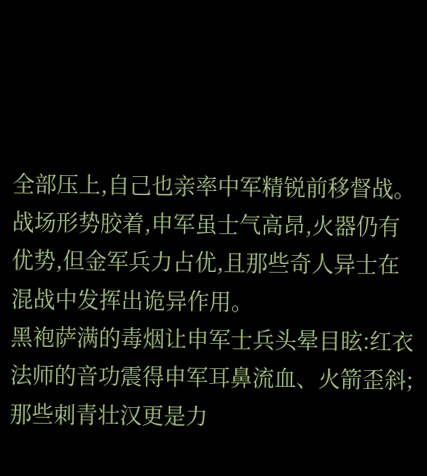全部压上,自己也亲率中军精锐前移督战。
战场形势胶着,申军虽士气高昂,火器仍有优势,但金军兵力占优,且那些奇人异士在混战中发挥出诡异作用。
黑袍萨满的毒烟让申军士兵头晕目眩:红衣法师的音功震得申军耳鼻流血、火箭歪斜;那些刺青壮汉更是力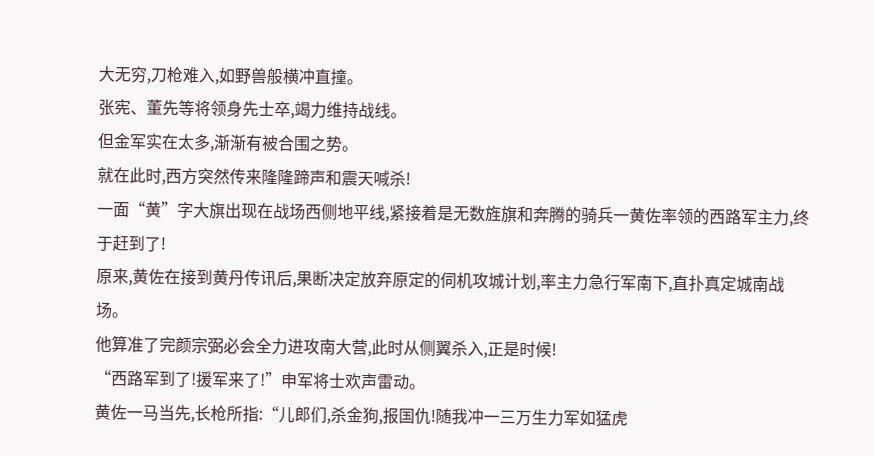大无穷,刀枪难入,如野兽般横冲直撞。
张宪、董先等将领身先士卒,竭力维持战线。
但金军实在太多,渐渐有被合围之势。
就在此时,西方突然传来隆隆蹄声和震天喊杀!
一面“黄”字大旗出现在战场西侧地平线,紧接着是无数旌旗和奔腾的骑兵一黄佐率领的西路军主力,终于赶到了!
原来,黄佐在接到黄丹传讯后,果断决定放弃原定的伺机攻城计划,率主力急行军南下,直扑真定城南战场。
他算准了完颜宗弼必会全力进攻南大营,此时从侧翼杀入,正是时候!
“西路军到了!援军来了!”申军将士欢声雷动。
黄佐一马当先,长枪所指:“儿郎们,杀金狗,报国仇!随我冲一三万生力军如猛虎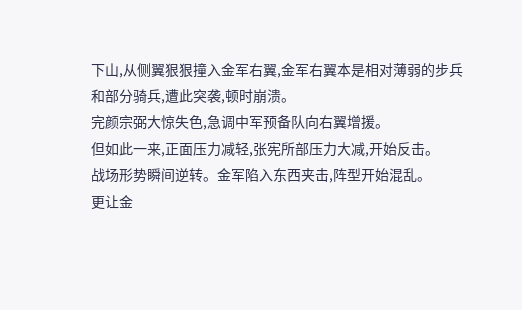下山,从侧翼狠狠撞入金军右翼,金军右翼本是相对薄弱的步兵和部分骑兵,遭此突袭,顿时崩溃。
完颜宗弼大惊失色,急调中军预备队向右翼增援。
但如此一来,正面压力减轻,张宪所部压力大减,开始反击。
战场形势瞬间逆转。金军陷入东西夹击,阵型开始混乱。
更让金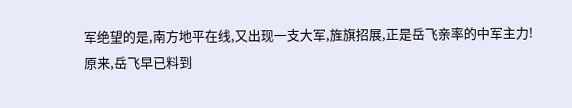军绝望的是,南方地平在线,又出现一支大军,旌旗招展,正是岳飞亲率的中军主力!
原来,岳飞早已料到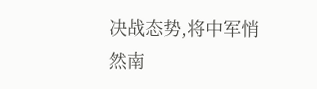决战态势,将中军悄然南